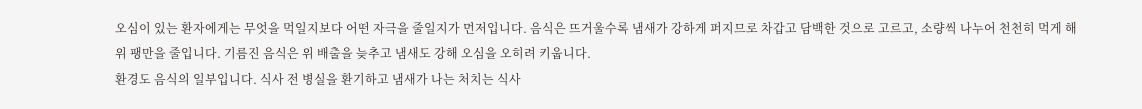오심이 있는 환자에게는 무엇을 먹일지보다 어떤 자극을 줄일지가 먼저입니다. 음식은 뜨거울수록 냄새가 강하게 퍼지므로 차갑고 담백한 것으로 고르고, 소량씩 나누어 천천히 먹게 해 위 팽만을 줄입니다. 기름진 음식은 위 배출을 늦추고 냄새도 강해 오심을 오히려 키웁니다.
환경도 음식의 일부입니다. 식사 전 병실을 환기하고 냄새가 나는 처치는 식사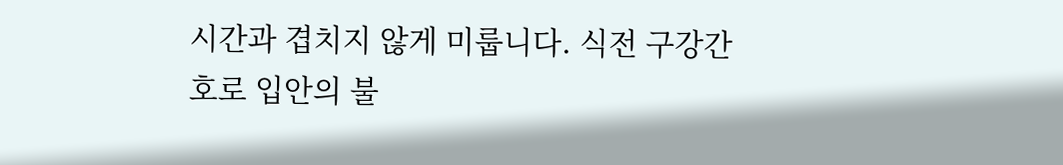시간과 겹치지 않게 미룹니다. 식전 구강간호로 입안의 불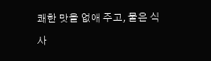쾌한 맛을 없애 주고, 물은 식사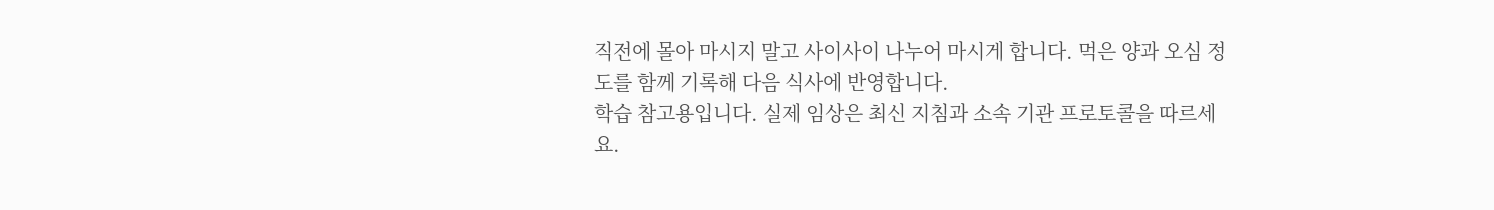직전에 몰아 마시지 말고 사이사이 나누어 마시게 합니다. 먹은 양과 오심 정도를 함께 기록해 다음 식사에 반영합니다.
학습 참고용입니다. 실제 임상은 최신 지침과 소속 기관 프로토콜을 따르세요.